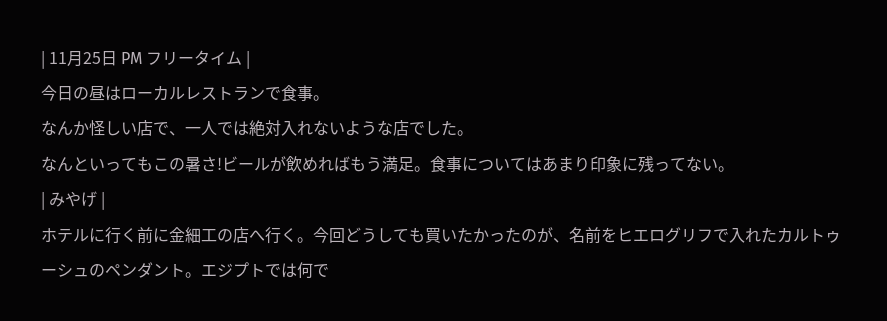| 11月25日 PM フリータイム |
今日の昼はローカルレストランで食事。
なんか怪しい店で、一人では絶対入れないような店でした。
なんといってもこの暑さ!ビールが飲めればもう満足。食事についてはあまり印象に残ってない。
| みやげ |
ホテルに行く前に金細工の店へ行く。今回どうしても買いたかったのが、名前をヒエログリフで入れたカルトゥーシュのペンダント。エジプトでは何で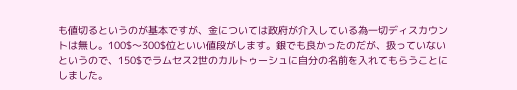も値切るというのが基本ですが、金については政府が介入している為一切ディスカウントは無し。100$〜300$位といい値段がします。銀でも良かったのだが、扱っていないというので、150$でラムセス2世のカルトゥーシュに自分の名前を入れてもらうことにしました。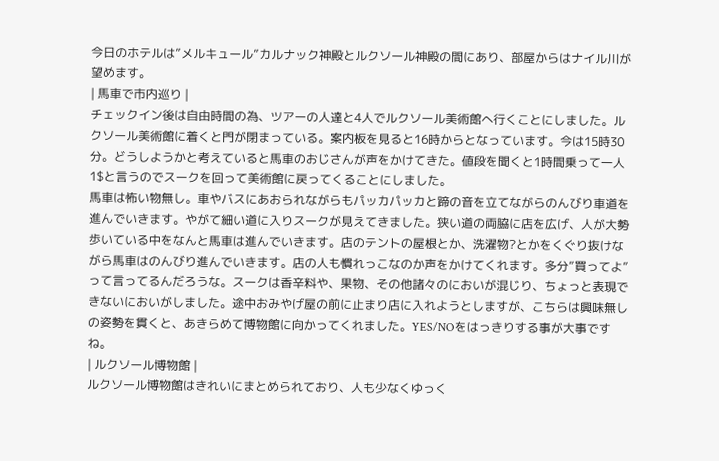今日のホテルは”メルキュール”カルナック神殿とルクソール神殿の間にあり、部屋からはナイル川が望めます。
| 馬車で市内巡り |
チェックイン後は自由時間の為、ツアーの人達と4人でルクソール美術館へ行くことにしました。ルクソール美術館に着くと門が閉まっている。案内板を見ると16時からとなっています。今は15時30分。どうしようかと考えていると馬車のおじさんが声をかけてきた。値段を聞くと1時間乗って一人1$と言うのでスークを回って美術館に戻ってくることにしました。
馬車は怖い物無し。車やバスにあおられながらもパッカパッカと蹄の音を立てながらのんびり車道を進んでいきます。やがて細い道に入りスークが見えてきました。狭い道の両脇に店を広げ、人が大勢歩いている中をなんと馬車は進んでいきます。店のテントの屋根とか、洗濯物?とかをくぐり抜けながら馬車はのんびり進んでいきます。店の人も慣れっこなのか声をかけてくれます。多分”買ってよ”って言ってるんだろうな。スークは香辛料や、果物、その他諸々のにおいが混じり、ちょっと表現できないにおいがしました。途中おみやげ屋の前に止まり店に入れようとしますが、こちらは興味無しの姿勢を貫くと、あきらめて博物館に向かってくれました。YES/NOをはっきりする事が大事ですね。
| ルクソール博物館 |
ルクソール博物館はきれいにまとめられており、人も少なくゆっく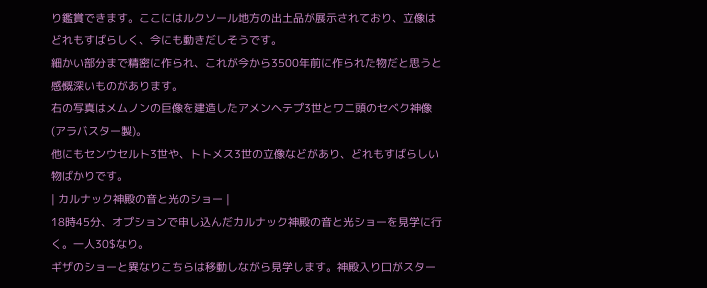り鑑賞できます。ここにはルクソール地方の出土品が展示されており、立像はどれもすばらしく、今にも動きだしそうです。
細かい部分まで精密に作られ、これが今から3500年前に作られた物だと思うと感慨深いものがあります。
右の写真はメムノンの巨像を建造したアメンヘテプ3世とワニ頭のセベク神像(アラバスター製)。
他にもセンウセルト3世や、トトメス3世の立像などがあり、どれもすばらしい物ばかりです。
| カルナック神殿の音と光のショー |
18時45分、オプションで申し込んだカルナック神殿の音と光ショーを見学に行く。一人30$なり。
ギザのショーと異なりこちらは移動しながら見学します。神殿入り口がスター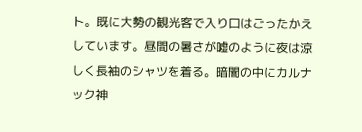ト。既に大勢の観光客で入り口はごったかえしています。昼間の暑さが嘘のように夜は涼しく長袖のシャツを着る。暗闇の中にカルナック神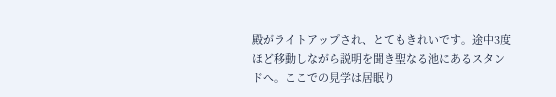殿がライトアップされ、とてもきれいです。途中3度ほど移動しながら説明を聞き聖なる池にあるスタンドへ。ここでの見学は居眠り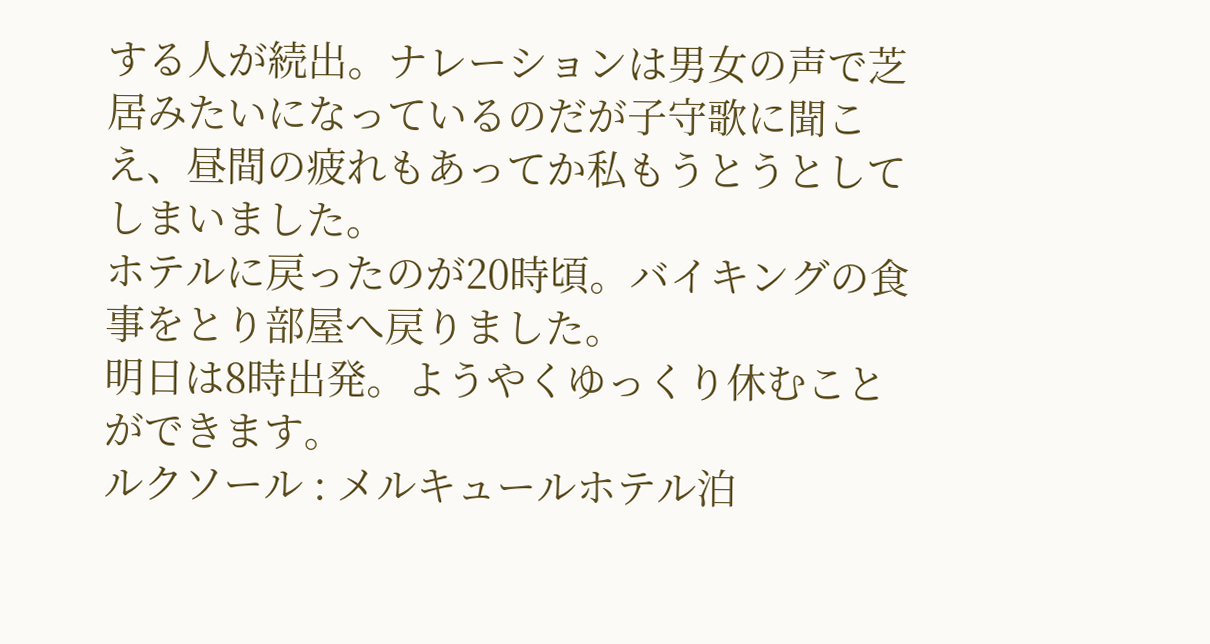する人が続出。ナレーションは男女の声で芝居みたいになっているのだが子守歌に聞こえ、昼間の疲れもあってか私もうとうとしてしまいました。
ホテルに戻ったのが20時頃。バイキングの食事をとり部屋へ戻りました。
明日は8時出発。ようやくゆっくり休むことができます。
ルクソール : メルキュールホテル泊